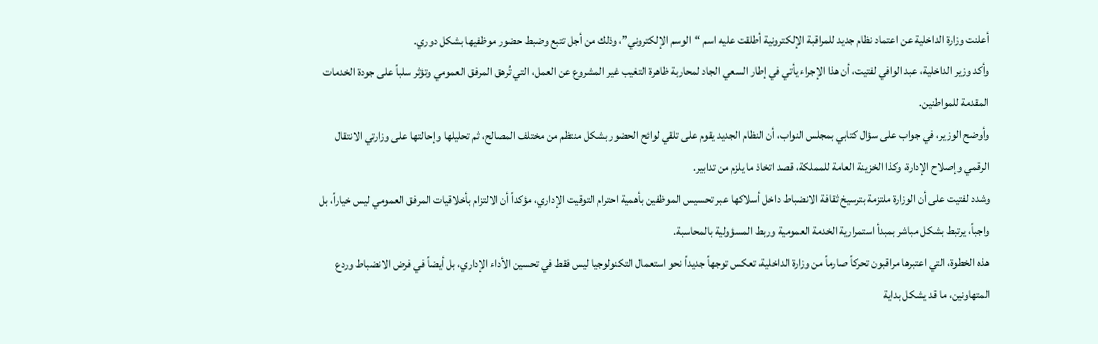أعلنت وزارة الداخلية عن اعتماد نظام جديد للمراقبة الإلكترونية أطلقت عليه اسم “الوسم الإلكتروني”، وذلك من أجل تتبع وضبط حضور موظفيها بشكل دوري.
وأكد وزير الداخلية، عبد الوافي لفتيت، أن هذا الإجراء يأتي في إطار السعي الجاد لمحاربة ظاهرة التغيب غير المشروع عن العمل، التي تُرهق المرفق العمومي وتؤثر سلباً على جودة الخدمات المقدمة للمواطنين.
وأوضح الوزير، في جواب على سؤال كتابي بمجلس النواب، أن النظام الجديد يقوم على تلقي لوائح الحضور بشكل منتظم من مختلف المصالح، ثم تحليلها وإحالتها على وزارتي الانتقال الرقمي وإصلاح الإدارة، وكذا الخزينة العامة للمملكة، قصد اتخاذ ما يلزم من تدابير.
وشدد لفتيت على أن الوزارة ملتزمة بترسيخ ثقافة الانضباط داخل أسلاكها عبر تحسيس الموظفين بأهمية احترام التوقيت الإداري، مؤكداً أن الالتزام بأخلاقيات المرفق العمومي ليس خياراً، بل واجباً، يرتبط بشكل مباشر بمبدأ استمرارية الخدمة العمومية وربط المسؤولية بالمحاسبة.
هذه الخطوة، التي اعتبرها مراقبون تحركاً صارماً من وزارة الداخلية، تعكس توجهاً جديداً نحو استعمال التكنولوجيا ليس فقط في تحسين الأداء الإداري، بل أيضاً في فرض الانضباط وردع المتهاونين، ما قد يشكل بداية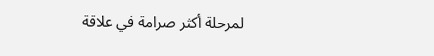لمرحلة أكثر صرامة في علاقة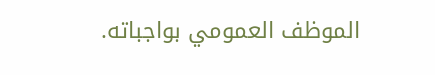الموظف العمومي بواجباته.